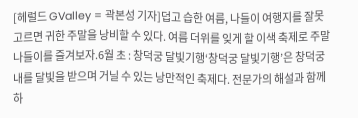[헤럴드 GValley = 곽본성 기자]덥고 습한 여름, 나들이 여행지를 잘못 고르면 귀한 주말을 낭비할 수 있다. 여름 더위를 잊게 할 이색 축제로 주말나들이를 즐겨보자.6월 초 : 창덕궁 달빛기행‘창덕궁 달빛기행’은 창덕궁 내를 달빛을 받으며 거닐 수 있는 낭만적인 축제다. 전문가의 해설과 함께하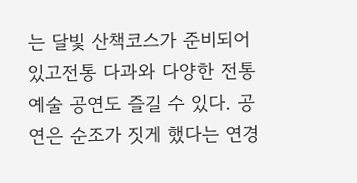는 달빛 산책코스가 준비되어 있고전통 다과와 다양한 전통 예술 공연도 즐길 수 있다. 공연은 순조가 짓게 했다는 연경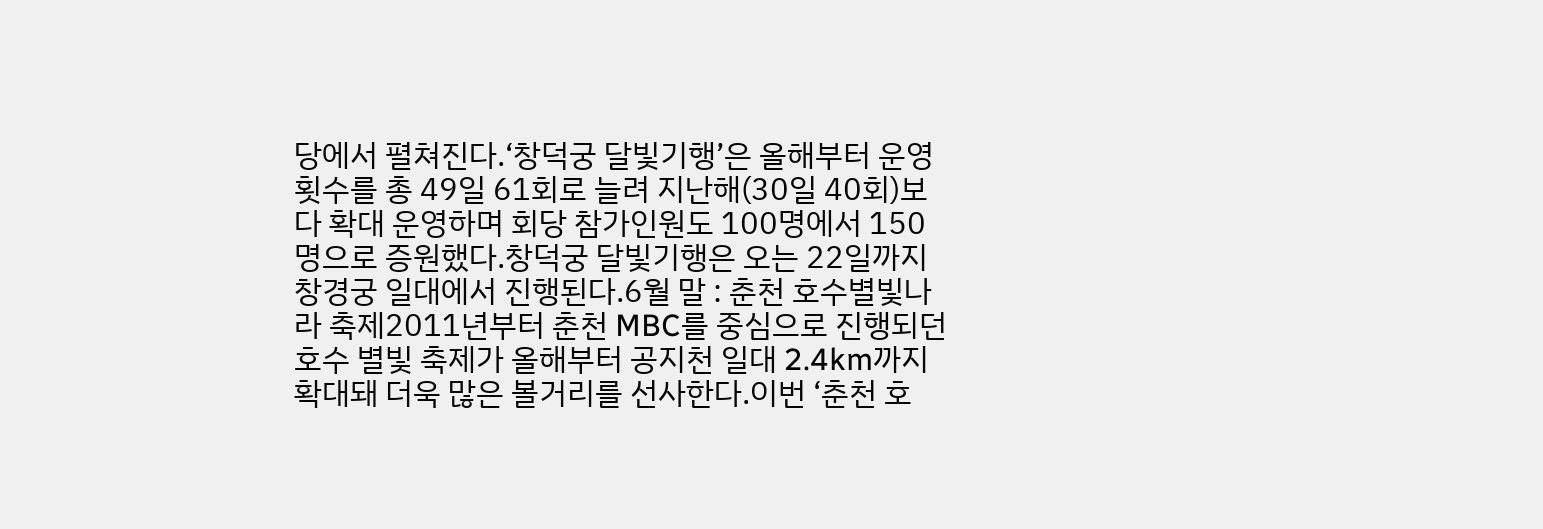당에서 펼쳐진다.‘창덕궁 달빛기행’은 올해부터 운영횟수를 총 49일 61회로 늘려 지난해(30일 40회)보다 확대 운영하며 회당 참가인원도 100명에서 150명으로 증원했다.창덕궁 달빛기행은 오는 22일까지 창경궁 일대에서 진행된다.6월 말 : 춘천 호수별빛나라 축제2011년부터 춘천 MBC를 중심으로 진행되던 호수 별빛 축제가 올해부터 공지천 일대 2.4km까지 확대돼 더욱 많은 볼거리를 선사한다.이번 ‘춘천 호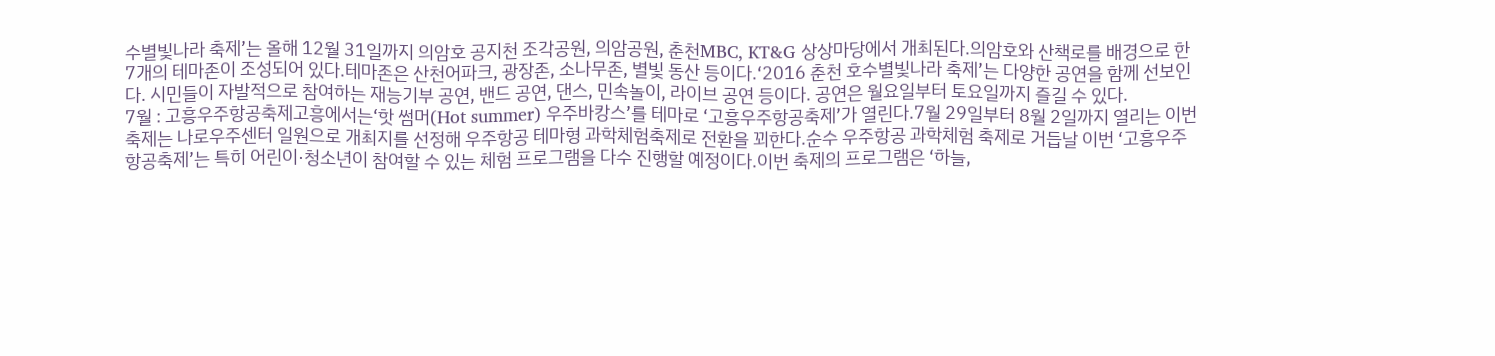수별빛나라 축제’는 올해 12월 31일까지 의암호 공지천 조각공원, 의암공원, 춘천MBC, KT&G 상상마당에서 개최된다.의암호와 산책로를 배경으로 한 7개의 테마존이 조성되어 있다.테마존은 산천어파크, 광장존, 소나무존, 별빛 동산 등이다.‘2016 춘천 호수별빛나라 축제’는 다양한 공연을 함께 선보인다. 시민들이 자발적으로 참여하는 재능기부 공연, 밴드 공연, 댄스, 민속놀이, 라이브 공연 등이다. 공연은 월요일부터 토요일까지 즐길 수 있다.
7월 : 고흥우주항공축제고흥에서는‘핫 썸머(Hot summer) 우주바캉스’를 테마로 ‘고흥우주항공축제’가 열린다.7월 29일부터 8월 2일까지 열리는 이번 축제는 나로우주센터 일원으로 개최지를 선정해 우주항공 테마형 과학체험축제로 전환을 꾀한다.순수 우주항공 과학체험 축제로 거듭날 이번 ‘고흥우주항공축제’는 특히 어린이·청소년이 참여할 수 있는 체험 프로그램을 다수 진행할 예정이다.이번 축제의 프로그램은 ‘하늘,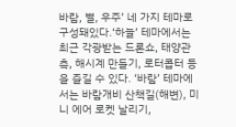바람, 별, 우주’ 네 가지 테마로 구성돼있다.‘하늘’ 테마에서는 최근 각광받는 드론쇼, 태양관측, 해시계 만들기, 로터콥터 등을 즐길 수 있다. ‘바람’ 테마에서는 바람개비 산책길(해변), 미니 에어 로켓 날리기,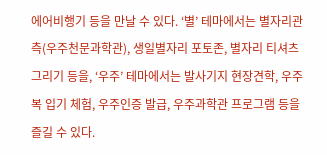에어비행기 등을 만날 수 있다. ‘별’ 테마에서는 별자리관측(우주천문과학관), 생일별자리 포토존, 별자리 티셔츠 그리기 등을, ‘우주’ 테마에서는 발사기지 현장견학, 우주복 입기 체험, 우주인증 발급, 우주과학관 프로그램 등을 즐길 수 있다.